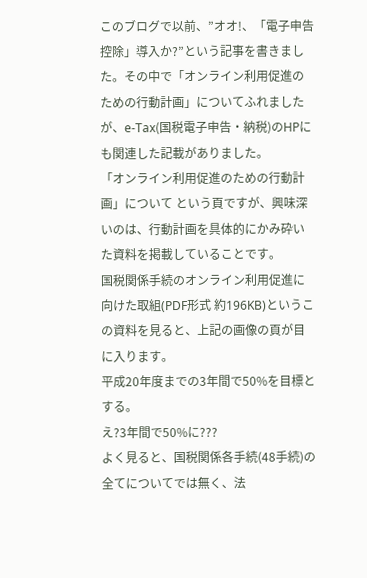このブログで以前、”オオ!、「電子申告控除」導入か?”という記事を書きました。その中で「オンライン利用促進のための行動計画」についてふれましたが、e-Tax(国税電子申告・納税)のHPにも関連した記載がありました。
「オンライン利用促進のための行動計画」について という頁ですが、興味深いのは、行動計画を具体的にかみ砕いた資料を掲載していることです。
国税関係手続のオンライン利用促進に向けた取組(PDF形式 約196KB)というこの資料を見ると、上記の画像の頁が目に入ります。
平成20年度までの3年間で50%を目標とする。
え?3年間で50%に???
よく見ると、国税関係各手続(48手続)の全てについてでは無く、法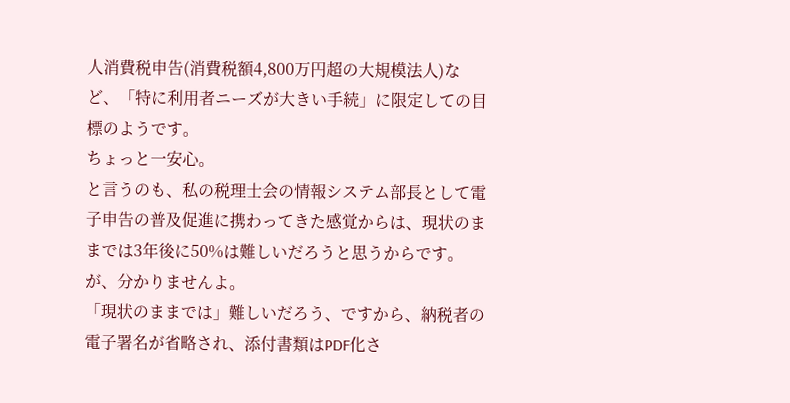人消費税申告(消費税額4,800万円超の大規模法人)など、「特に利用者ニーズが大きい手続」に限定しての目標のようです。
ちょっと一安心。
と言うのも、私の税理士会の情報システム部長として電子申告の普及促進に携わってきた感覚からは、現状のままでは3年後に50%は難しいだろうと思うからです。
が、分かりませんよ。
「現状のままでは」難しいだろう、ですから、納税者の電子署名が省略され、添付書類はPDF化さ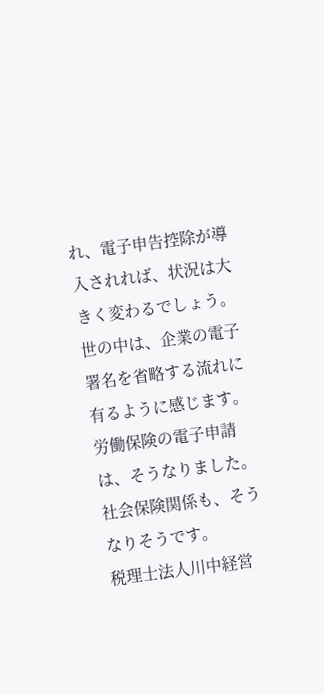れ、電子申告控除が導入されれば、状況は大きく変わるでしょう。
世の中は、企業の電子署名を省略する流れに有るように感じます。
労働保険の電子申請は、そうなりました。
社会保険関係も、そうなりそうです。
税理士法人川中経営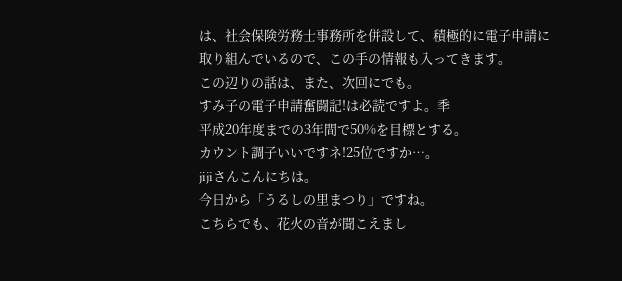は、社会保険労務士事務所を併設して、積極的に電子申請に取り組んでいるので、この手の情報も入ってきます。
この辺りの話は、また、次回にでも。
すみ子の電子申請奮闘記!は必読ですよ。秊
平成20年度までの3年間で50%を目標とする。
カウント調子いいですネ!25位ですか…。
jijiさんこんにちは。
今日から「うるしの里まつり」ですね。
こちらでも、花火の音が聞こえまし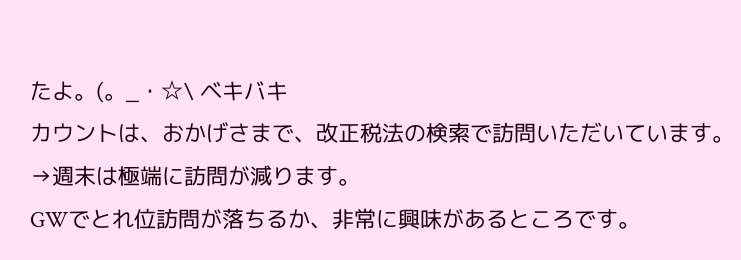たよ。(。_・☆\ ベキバキ
カウントは、おかげさまで、改正税法の検索で訪問いただいています。
→週末は極端に訪問が減ります。
GWでとれ位訪問が落ちるか、非常に興味があるところです。